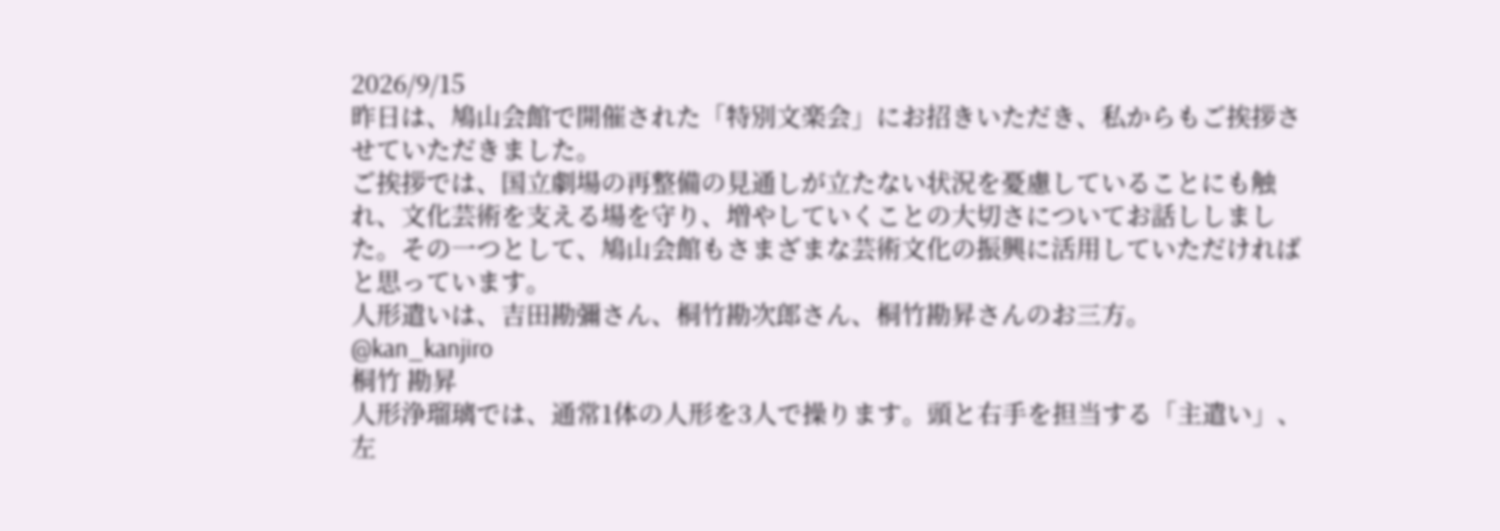2026/9/15
昨日は、鳩山会館で開催された「特別文楽会」にお招きいただき、私からもご挨拶させていただきました。
ご挨拶では、国立劇場の再整備の見通しが立たない状況を憂慮していることにも触れ、文化芸術を支える場を守り、増やしていくことの大切さについてお話ししました。その一つとして、鳩山会館もさまざまな芸術文化の振興に活用していただければと思っています。
人形遣いは、吉田勘彌さん、桐竹勘次郎さん、桐竹勘昇さんのお三方。
@kan_kanjiro
桐竹 勘昇
人形浄瑠璃では、通常1体の人形を3人で操ります。頭と右手を担当する「主遣い」、左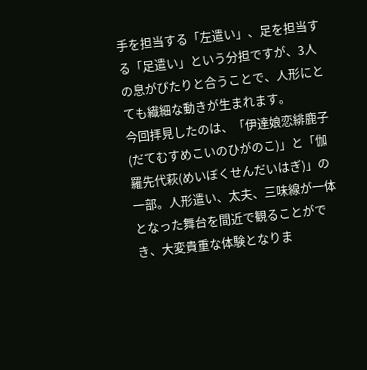手を担当する「左遣い」、足を担当する「足遣い」という分担ですが、3人の息がぴたりと合うことで、人形にとても繊細な動きが生まれます。
今回拝見したのは、「伊達娘恋緋鹿子(だてむすめこいのひがのこ)」と「伽羅先代萩(めいぼくせんだいはぎ)」の一部。人形遣い、太夫、三味線が一体となった舞台を間近で観ることができ、大変貴重な体験となりま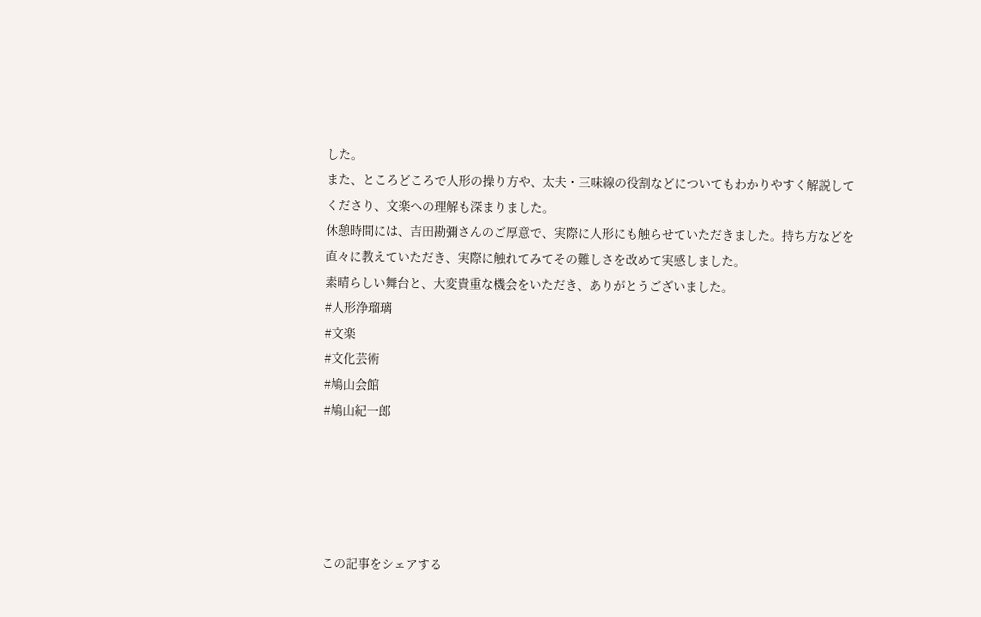した。
また、ところどころで人形の操り方や、太夫・三味線の役割などについてもわかりやすく解説してくださり、文楽への理解も深まりました。
休憩時間には、吉田勘彌さんのご厚意で、実際に人形にも触らせていただきました。持ち方などを直々に教えていただき、実際に触れてみてその難しさを改めて実感しました。
素晴らしい舞台と、大変貴重な機会をいただき、ありがとうございました。
#人形浄瑠璃
#文楽
#文化芸術
#鳩山会館
#鳩山紀一郎





この記事をシェアする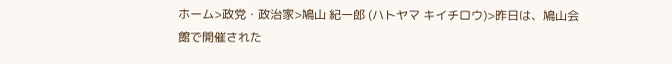ホーム>政党・政治家>鳩山 紀一郎 (ハトヤマ キイチロウ)>昨日は、鳩山会館で開催された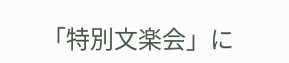「特別文楽会」に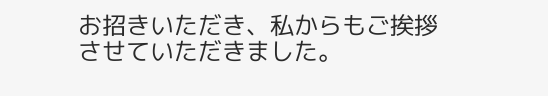お招きいただき、私からもご挨拶させていただきました。